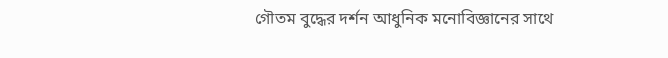গৌতম বুদ্ধের দর্শন আধুনিক মনোবিজ্ঞানের সাথে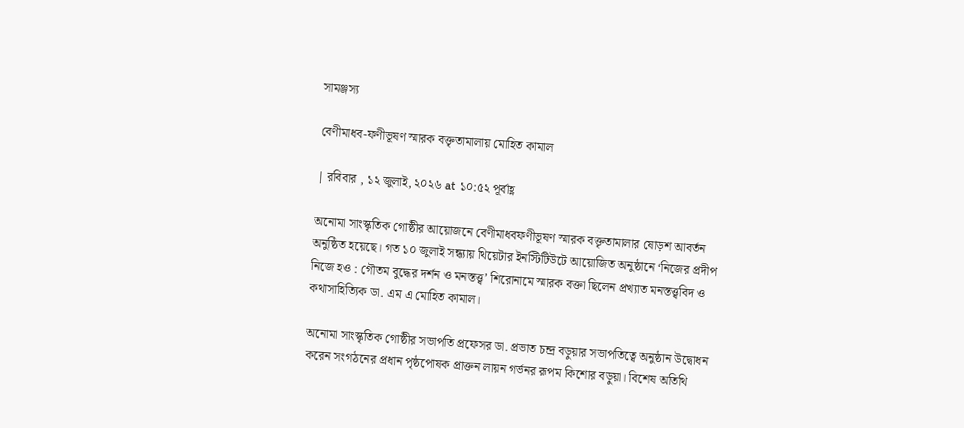সামঞ্জস্য

বেণীমাধব-ফণীভূষণ স্মারক বক্তৃতামালায় মোহিত কামাল

| রবিবার , ১২ জুলাই, ২০২৬ at ১০:৫২ পূর্বাহ্ণ

অনোমা সাংস্কৃতিক গোষ্ঠীর আয়োজনে বেণীমাধবফণীভূষণ স্মারক বক্তৃতামালার ষোড়শ আবর্তন অনুষ্ঠিত হয়েছে। গত ১০ জুলাই সন্ধ্যায় থিয়েটার ইনস্টিটিউটে আয়োজিত অনুষ্ঠানে ‘নিজের প্রদীপ নিজে হও : গৌতম বুদ্ধের দর্শন ও মনস্তত্ত্ব’ শিরোনামে স্মারক বক্তা ছিলেন প্রখ্যাত মনস্তত্ত্ববিদ ও কথাসাহিত্যিক ডা. এম এ মোহিত কামাল।

অনোমা সাংস্কৃতিক গোষ্ঠীর সভাপতি প্রফেসর ডা. প্রভাত চন্দ্র বড়ুয়ার সভাপতিত্বে অনুষ্ঠান উদ্বোধন করেন সংগঠনের প্রধান পৃষ্ঠপোষক প্রাক্তন লায়ন গর্ভনর রূপম কিশোর বড়ুয়া। বিশেষ অতিথি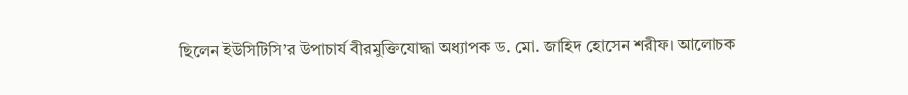ছিলেন ইউসিটিসি’র উপাচার্য বীরমুক্তিযোদ্ধা অধ্যাপক ড. মো. জাহিদ হোসেন শরীফ। আলোচক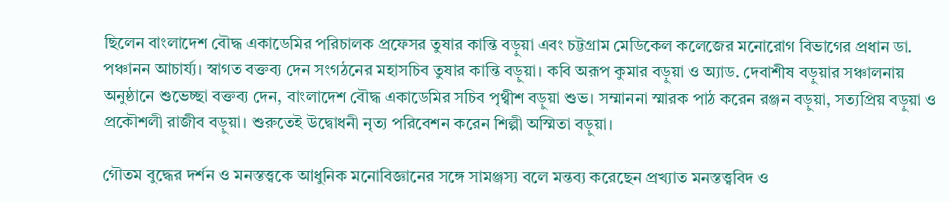ছিলেন বাংলাদেশ বৌদ্ধ একাডেমির পরিচালক প্রফেসর তুষার কান্তি বড়ুয়া এবং চট্টগ্রাম মেডিকেল কলেজের মনোরোগ বিভাগের প্রধান ডা. পঞ্চানন আচার্য্য। স্বাগত বক্তব্য দেন সংগঠনের মহাসচিব তুষার কান্তি বড়ুয়া। কবি অরূপ কুমার বড়ুয়া ও অ্যাড. দেবাশীষ বড়ুয়ার সঞ্চালনায় অনুষ্ঠানে শুভেচ্ছা বক্তব্য দেন, বাংলাদেশ বৌদ্ধ একাডেমির সচিব পৃথ্বীশ বড়ুয়া শুভ। সম্মাননা স্মারক পাঠ করেন রঞ্জন বড়ুয়া, সত্যপ্রিয় বড়ুয়া ও প্রকৌশলী রাজীব বড়ুয়া। শুরুতেই উদ্বোধনী নৃত্য পরিবেশন করেন শিল্পী অস্মিতা বড়ুয়া।

গৌতম বুদ্ধের দর্শন ও মনস্তত্ত্বকে আধুনিক মনোবিজ্ঞানের সঙ্গে সামঞ্জস্য বলে মন্তব্য করেছেন প্রখ্যাত মনস্তত্ত্ববিদ ও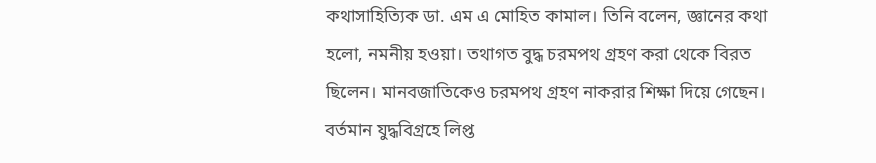কথাসাহিত্যিক ডা. এম এ মোহিত কামাল। তিনি বলেন, জ্ঞানের কথা হলো, নমনীয় হওয়া। তথাগত বুদ্ধ চরমপথ গ্রহণ করা থেকে বিরত ছিলেন। মানবজাতিকেও চরমপথ গ্রহণ নাকরার শিক্ষা দিয়ে গেছেন। বর্তমান যুদ্ধবিগ্রহে লিপ্ত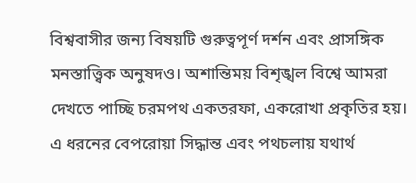বিশ্ববাসীর জন্য বিষয়টি গুরুত্বপূর্ণ দর্শন এবং প্রাসঙ্গিক মনস্তাত্ত্বিক অনুষদও। অশান্তিময় বিশৃঙ্খল বিশ্বে আমরা দেখতে পাচ্ছি চরমপথ একতরফা, একরোখা প্রকৃতির হয়। এ ধরনের বেপরোয়া সিদ্ধান্ত এবং পথচলায় যথার্থ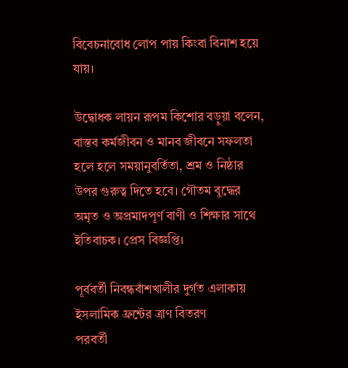বিবেচনাবোধ লোপ পায় কিংবা বিনাশ হয়ে যায়।

উদ্বোধক লায়ন রূপম কিশোর বড়ুয়া বলেন, বাস্তব কর্মজীবন ও মানব জীবনে সফলতা হলে হলে সময়ানুবর্তিতা, শ্রম ও নিষ্ঠার উপর গুরুত্ব দিতে হবে। গৌতম বুদ্ধের অমৃত ও অপ্রমাদপূর্ণ বাণী ও শিক্ষার সাথে ইতিবাচক। প্রেস বিজ্ঞপ্তি।

পূর্ববর্তী নিবন্ধবাঁশখালীর দুর্গত এলাকায় ইসলামিক ফ্রন্টের ত্রাণ বিতরণ
পরবর্তী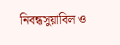নিবন্ধসুয়াবিল ও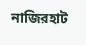নাজিরহাট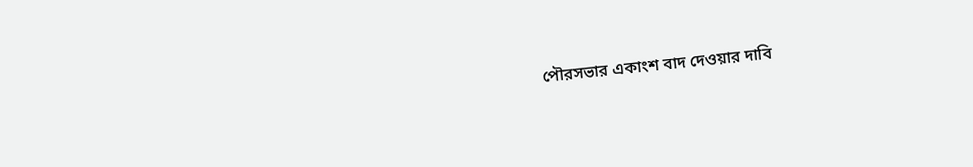পৌরসভার একাংশ বাদ দেওয়ার দাবি